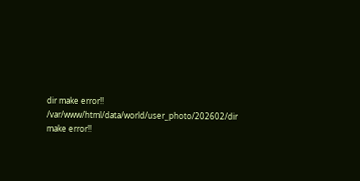dir make error!! /var/www/html/data/world/user_photo/202602/dir make error!!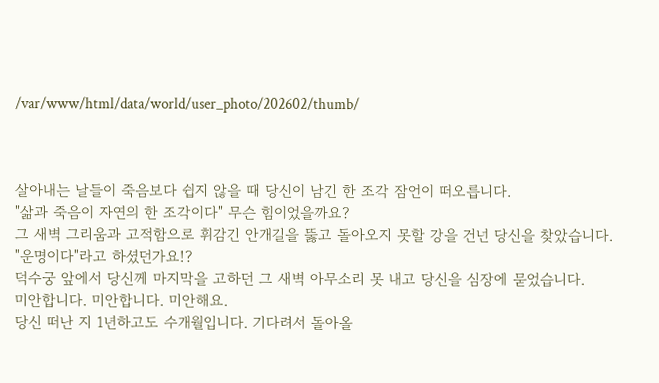/var/www/html/data/world/user_photo/202602/thumb/



살아내는 날들이 죽음보다 쉽지 않을 때 당신이 남긴 한 조각 잠언이 떠오릅니다.
"삶과 죽음이 자연의 한 조각이다" 무슨 힘이었을까요?
그 새벽 그리움과 고적함으로 휘감긴 안개길을 뚫고 돌아오지 못할 강을 건넌 당신을 찾았습니다.
"운명이다"라고 하셨던가요!?
덕수궁 앞에서 당신께 마지막을 고하던 그 새벽 아무소리 못 내고 당신을 심장에 묻었습니다.
미안합니다. 미안합니다. 미안해요.
당신 떠난 지 1년하고도 수개월입니다. 기다려서 돌아올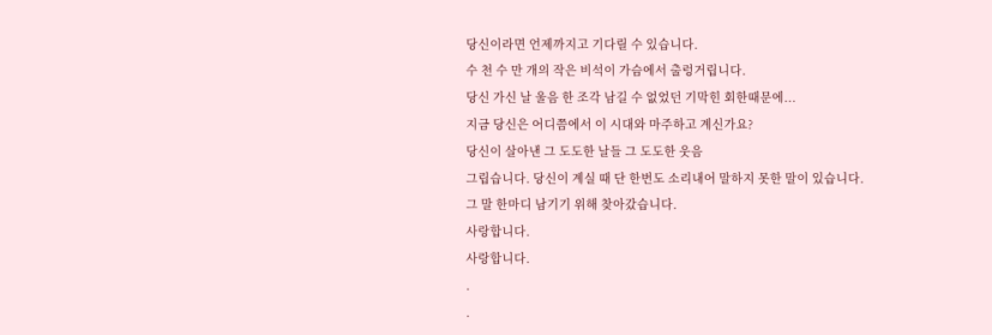당신이라면 언제까지고 기다릴 수 있습니다.
수 천 수 만 개의 작은 비석이 가슴에서 출렁거립니다.
당신 가신 날 울음 한 조각 남길 수 없었던 기막힌 회한때문에...
지금 당신은 어디쯤에서 이 시대와 마주하고 계신가요?
당신이 살아낸 그 도도한 날들 그 도도한 웃음
그립습니다. 당신이 계실 때 단 한번도 소리내어 말하지 못한 말이 있습니다.
그 말 한마디 남기기 위해 찾아갔습니다.
사랑합니다.
사랑합니다.
.
.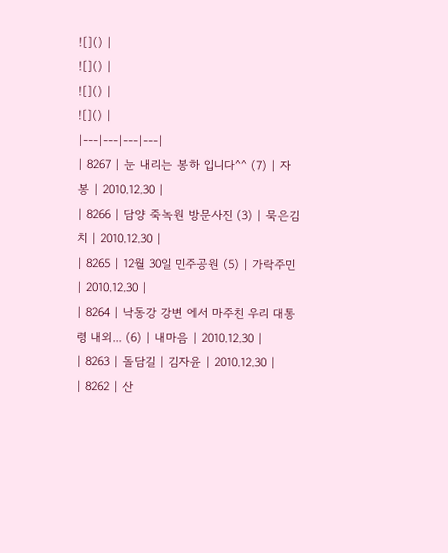![]() |
![]() |
![]() |
![]() |
|---|---|---|---|
| 8267 | 눈 내리는 봉하 입니다^^ (7) | 자봉 | 2010.12.30 |
| 8266 | 담양 죽녹원 방문사진 (3) | 묵은김치 | 2010.12.30 |
| 8265 | 12월 30일 민주공원 (5) | 가락주민 | 2010.12.30 |
| 8264 | 낙동강 강변 에서 마주친 우리 대통령 내외... (6) | 내마음 | 2010.12.30 |
| 8263 | 돌담길 | 김자윤 | 2010.12.30 |
| 8262 | 산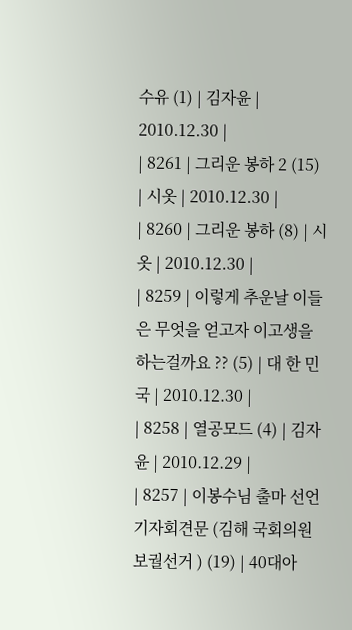수유 (1) | 김자윤 | 2010.12.30 |
| 8261 | 그리운 봉하 2 (15) | 시옷 | 2010.12.30 |
| 8260 | 그리운 봉하 (8) | 시옷 | 2010.12.30 |
| 8259 | 이렇게 추운날 이들은 무엇을 얻고자 이고생을 하는걸까요 ?? (5) | 대 한 민 국 | 2010.12.30 |
| 8258 | 열공모드 (4) | 김자윤 | 2010.12.29 |
| 8257 | 이봉수님 출마 선언 기자회견문 (김해 국회의원 보궐선거 ) (19) | 40대아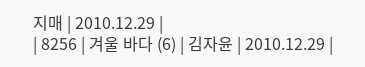지매 | 2010.12.29 |
| 8256 | 겨울 바다 (6) | 김자윤 | 2010.12.29 |